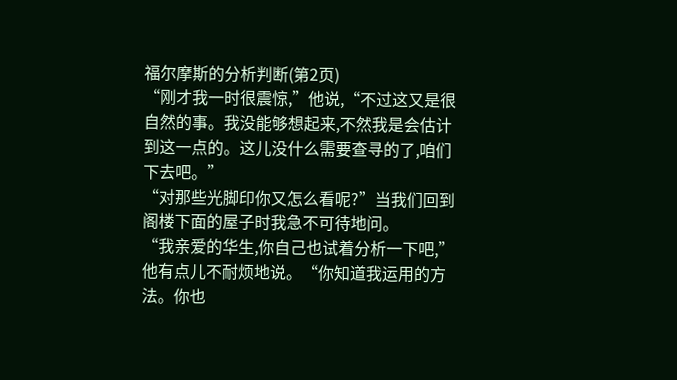福尔摩斯的分析判断(第2页)
“刚才我一时很震惊,”他说,“不过这又是很自然的事。我没能够想起来,不然我是会估计到这一点的。这儿没什么需要查寻的了,咱们下去吧。”
“对那些光脚印你又怎么看呢?”当我们回到阁楼下面的屋子时我急不可待地问。
“我亲爱的华生,你自己也试着分析一下吧,”他有点儿不耐烦地说。“你知道我运用的方法。你也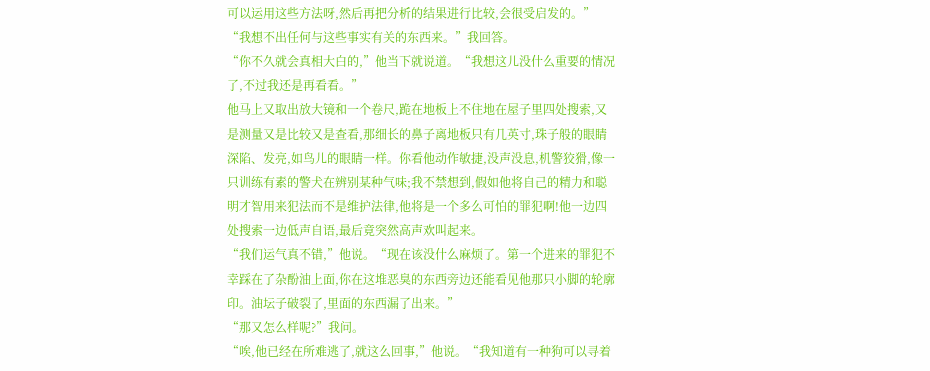可以运用这些方法呀,然后再把分析的结果进行比较,会很受启发的。”
“我想不出任何与这些事实有关的东西来。”我回答。
“你不久就会真相大白的,”他当下就说道。“我想这儿没什么重要的情况了,不过我还是再看看。”
他马上又取出放大镜和一个卷尺,跪在地板上不住地在屋子里四处搜索,又是测量又是比较又是查看,那细长的鼻子离地板只有几英寸,珠子般的眼睛深陷、发亮,如鸟儿的眼睛一样。你看他动作敏捷,没声没息,机警狡猾,像一只训练有素的警犬在辨别某种气味;我不禁想到,假如他将自己的精力和聪明才智用来犯法而不是维护法律,他将是一个多么可怕的罪犯啊!他一边四处搜索一边低声自语,最后竟突然高声欢叫起来。
“我们运气真不错,”他说。“现在该没什么麻烦了。第一个进来的罪犯不幸踩在了杂酚油上面,你在这堆恶臭的东西旁边还能看见他那只小脚的轮廓印。油坛子破裂了,里面的东西漏了出来。”
“那又怎么样呢?”我问。
“唉,他已经在所难逃了,就这么回事,”他说。“我知道有一种狗可以寻着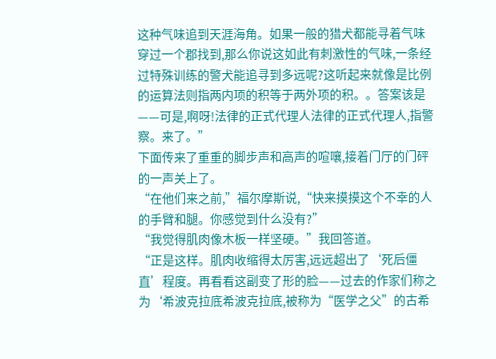这种气味追到天涯海角。如果一般的猎犬都能寻着气味穿过一个郡找到,那么你说这如此有刺激性的气味,一条经过特殊训练的警犬能追寻到多远呢?这听起来就像是比例的运算法则指两内项的积等于两外项的积。。答案该是——可是,啊呀!法律的正式代理人法律的正式代理人,指警察。来了。”
下面传来了重重的脚步声和高声的喧嚷,接着门厅的门砰的一声关上了。
“在他们来之前,”福尔摩斯说,“快来摸摸这个不幸的人的手臂和腿。你感觉到什么没有?”
“我觉得肌肉像木板一样坚硬。”我回答道。
“正是这样。肌肉收缩得太厉害,远远超出了‘死后僵直’程度。再看看这副变了形的脸——过去的作家们称之为‘希波克拉底希波克拉底,被称为“医学之父”的古希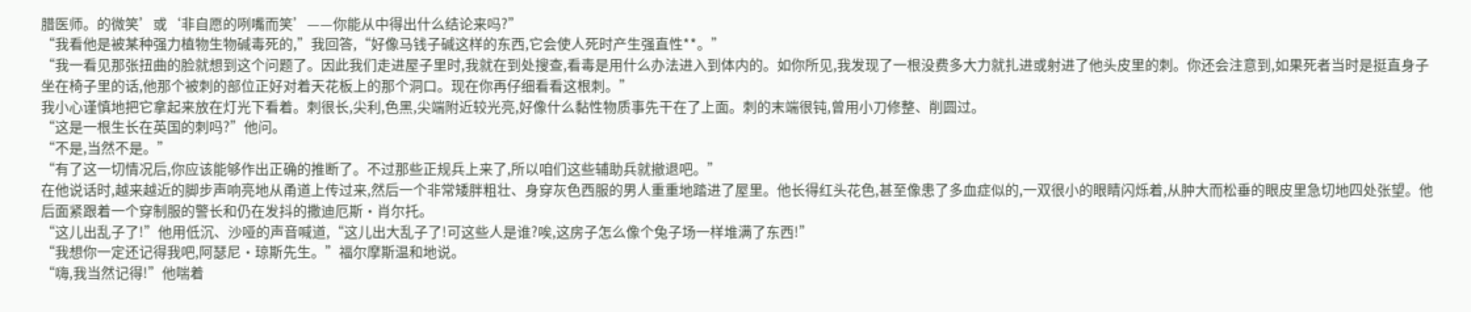腊医师。的微笑’或‘非自愿的咧嘴而笑’——你能从中得出什么结论来吗?”
“我看他是被某种强力植物生物碱毒死的,”我回答,“好像马钱子碱这样的东西,它会使人死时产生强直性**。”
“我一看见那张扭曲的脸就想到这个问题了。因此我们走进屋子里时,我就在到处搜查,看毒是用什么办法进入到体内的。如你所见,我发现了一根没费多大力就扎进或射进了他头皮里的刺。你还会注意到,如果死者当时是挺直身子坐在椅子里的话,他那个被刺的部位正好对着天花板上的那个洞口。现在你再仔细看看这根刺。”
我小心谨慎地把它拿起来放在灯光下看着。刺很长,尖利,色黑,尖端附近较光亮,好像什么黏性物质事先干在了上面。刺的末端很钝,曾用小刀修整、削圆过。
“这是一根生长在英国的刺吗?”他问。
“不是,当然不是。”
“有了这一切情况后,你应该能够作出正确的推断了。不过那些正规兵上来了,所以咱们这些辅助兵就撤退吧。”
在他说话时,越来越近的脚步声响亮地从甬道上传过来,然后一个非常矮胖粗壮、身穿灰色西服的男人重重地踏进了屋里。他长得红头花色,甚至像患了多血症似的,一双很小的眼睛闪烁着,从肿大而松垂的眼皮里急切地四处张望。他后面紧跟着一个穿制服的警长和仍在发抖的撒迪厄斯·肖尔托。
“这儿出乱子了!”他用低沉、沙哑的声音喊道,“这儿出大乱子了!可这些人是谁?唉,这房子怎么像个兔子场一样堆满了东西!”
“我想你一定还记得我吧,阿瑟尼·琼斯先生。”福尔摩斯温和地说。
“嗨,我当然记得!”他喘着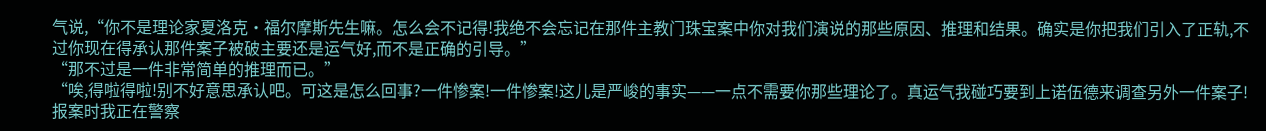气说,“你不是理论家夏洛克·福尔摩斯先生嘛。怎么会不记得!我绝不会忘记在那件主教门珠宝案中你对我们演说的那些原因、推理和结果。确实是你把我们引入了正轨,不过你现在得承认那件案子被破主要还是运气好,而不是正确的引导。”
“那不过是一件非常简单的推理而已。”
“唉,得啦得啦!别不好意思承认吧。可这是怎么回事?一件惨案!一件惨案!这儿是严峻的事实——一点不需要你那些理论了。真运气我碰巧要到上诺伍德来调查另外一件案子!报案时我正在警察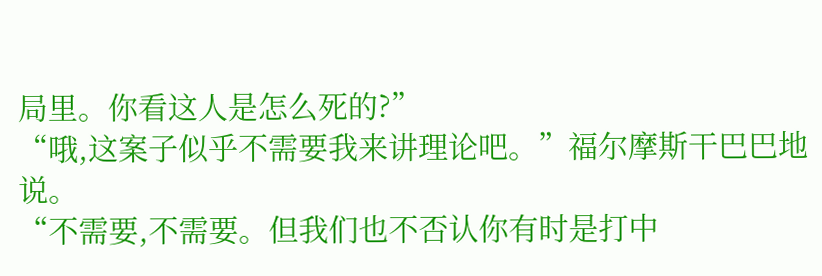局里。你看这人是怎么死的?”
“哦,这案子似乎不需要我来讲理论吧。”福尔摩斯干巴巴地说。
“不需要,不需要。但我们也不否认你有时是打中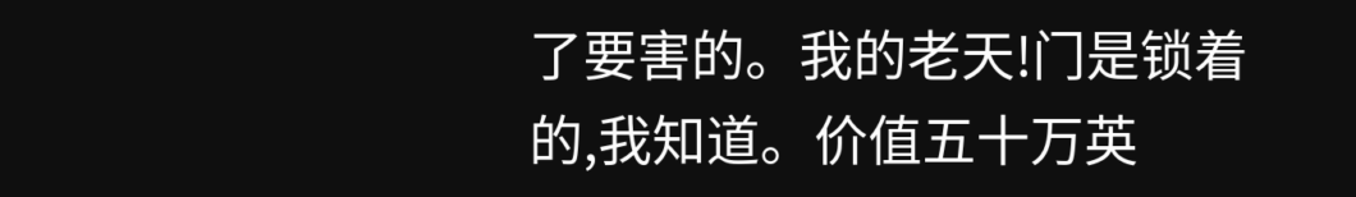了要害的。我的老天!门是锁着的,我知道。价值五十万英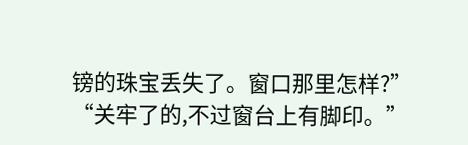镑的珠宝丢失了。窗口那里怎样?”
“关牢了的,不过窗台上有脚印。”